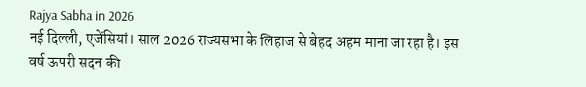Rajya Sabha in 2026
नई दिल्ली, एजेंसियां। साल 2026 राज्यसभा के लिहाज से बेहद अहम माना जा रहा है। इस वर्ष ऊपरी सदन की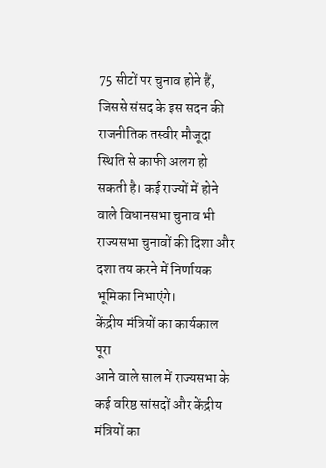75 सीटों पर चुनाव होने हैं, जिससे संसद के इस सदन की राजनीतिक तस्वीर मौजूदा स्थिति से काफी अलग हो सकती है। कई राज्यों में होने वाले विधानसभा चुनाव भी राज्यसभा चुनावों की दिशा और दशा तय करने में निर्णायक भूमिका निभाएंगे।
केंद्रीय मंत्रियों का कार्यकाल पूरा
आने वाले साल में राज्यसभा के कई वरिष्ठ सांसदों और केंद्रीय मंत्रियों का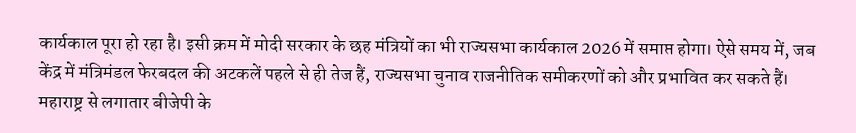कार्यकाल पूरा हो रहा है। इसी क्रम में मोदी सरकार के छह मंत्रियों का भी राज्यसभा कार्यकाल 2026 में समाप्त होगा। ऐसे समय में, जब केंद्र में मंत्रिमंडल फेरबदल की अटकलें पहले से ही तेज हैं, राज्यसभा चुनाव राजनीतिक समीकरणों को और प्रभावित कर सकते हैं। महाराष्ट्र से लगातार बीजेपी के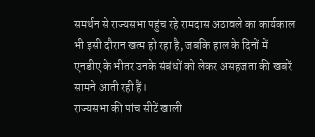समर्थन से राज्यसभा पहुंच रहे रामदास अठावले का कार्यकाल भी इसी दौरान खत्म हो रहा है, जबकि हाल के दिनों में एनडीए के भीतर उनके संबंधों को लेकर असहजता की खबरें सामने आती रही हैं।
राज्यसभा की पांच सीटें खाली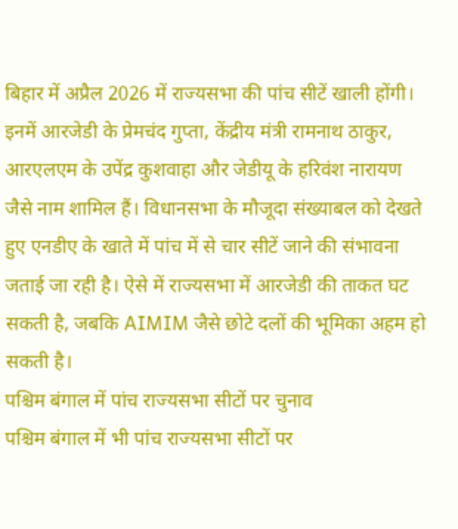बिहार में अप्रैल 2026 में राज्यसभा की पांच सीटें खाली होंगी। इनमें आरजेडी के प्रेमचंद गुप्ता, केंद्रीय मंत्री रामनाथ ठाकुर, आरएलएम के उपेंद्र कुशवाहा और जेडीयू के हरिवंश नारायण जैसे नाम शामिल हैं। विधानसभा के मौजूदा संख्याबल को देखते हुए एनडीए के खाते में पांच में से चार सीटें जाने की संभावना जताई जा रही है। ऐसे में राज्यसभा में आरजेडी की ताकत घट सकती है, जबकि AIMIM जैसे छोटे दलों की भूमिका अहम हो सकती है।
पश्चिम बंगाल में पांच राज्यसभा सीटों पर चुनाव
पश्चिम बंगाल में भी पांच राज्यसभा सीटों पर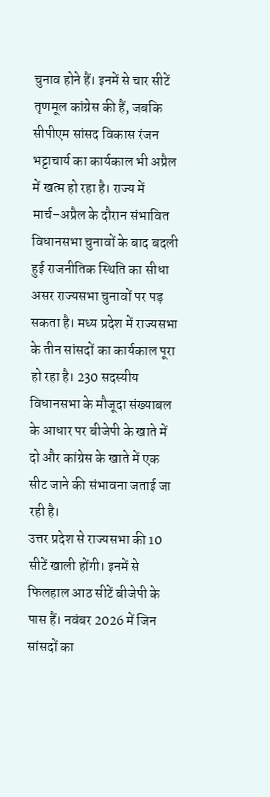चुनाव होने हैं। इनमें से चार सीटें तृणमूल कांग्रेस की हैं, जबकि सीपीएम सांसद विकास रंजन भट्टाचार्य का कार्यकाल भी अप्रैल में खत्म हो रहा है। राज्य में मार्च–अप्रैल के दौरान संभावित विधानसभा चुनावों के बाद बदली हुई राजनीतिक स्थिति का सीधा असर राज्यसभा चुनावों पर पड़ सकता है। मध्य प्रदेश में राज्यसभा के तीन सांसदों का कार्यकाल पूरा हो रहा है। 230 सदस्यीय विधानसभा के मौजूदा संख्याबल के आधार पर बीजेपी के खाते में दो और कांग्रेस के खाते में एक सीट जाने की संभावना जताई जा रही है।
उत्तर प्रदेश से राज्यसभा की 10 सीटें खाली होंगी। इनमें से फिलहाल आठ सीटें बीजेपी के पास हैं। नवंबर 2026 में जिन सांसदों का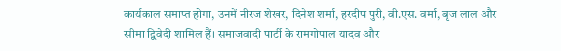कार्यकाल समाप्त होगा, उनमें नीरज शेखर, दिनेश शर्मा, हरदीप पुरी, वी.एस. वर्मा, बृज लाल और सीमा द्विवेदी शामिल हैं। समाजवादी पार्टी के रामगोपाल यादव और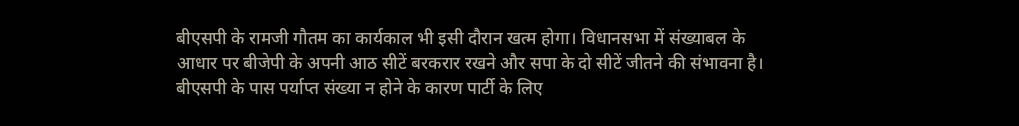बीएसपी के रामजी गौतम का कार्यकाल भी इसी दौरान खत्म होगा। विधानसभा में संख्याबल के आधार पर बीजेपी के अपनी आठ सीटें बरकरार रखने और सपा के दो सीटें जीतने की संभावना है। बीएसपी के पास पर्याप्त संख्या न होने के कारण पार्टी के लिए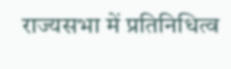राज्यसभा में प्रतिनिधित्व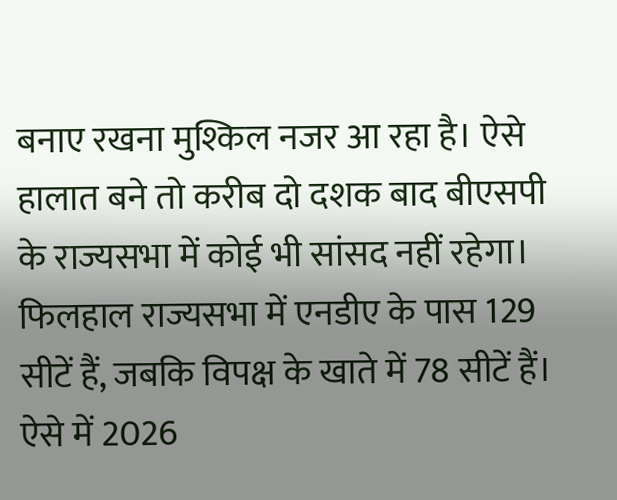बनाए रखना मुश्किल नजर आ रहा है। ऐसे हालात बने तो करीब दो दशक बाद बीएसपी के राज्यसभा में कोई भी सांसद नहीं रहेगा। फिलहाल राज्यसभा में एनडीए के पास 129 सीटें हैं, जबकि विपक्ष के खाते में 78 सीटें हैं। ऐसे में 2026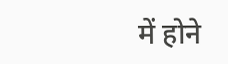में होने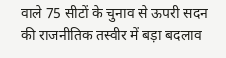वाले 75 सीटों के चुनाव से ऊपरी सदन की राजनीतिक तस्वीर में बड़ा बदलाव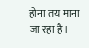होना तय माना जा रहा है।